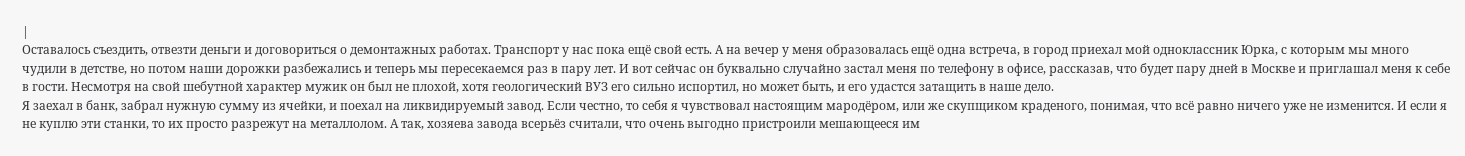|
Оставалось съездить, отвезти деньги и договориться о демонтажных работах. Транспорт у нас пока ещё свой есть. А на вечер у меня образовалась ещё одна встреча, в город приехал мой одноклассник Юрка, с которым мы много чудили в детстве, но потом наши дорожки разбежались и теперь мы пересекаемся раз в пару лет. И вот сейчас он буквально случайно застал меня по телефону в офисе, рассказав, что будет пару дней в Москве и приглашал меня к себе в гости. Несмотря на свой шебутной характер мужик он был не плохой, хотя геологический ВУЗ его сильно испортил, но может быть, и его удастся затащить в наше дело.
Я заехал в банк, забрал нужную сумму из ячейки, и поехал на ликвидируемый завод. Если честно, то себя я чувствовал настоящим мародёром, или же скупщиком краденого, понимая, что всё равно ничего уже не изменится. И если я не куплю эти станки, то их просто разрежут на металлолом. А так, хозяева завода всерьёз считали, что очень выгодно пристроили мешающееся им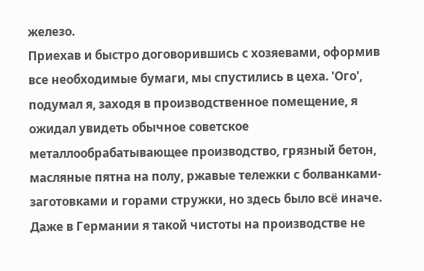железо.
Приехав и быстро договорившись с хозяевами, оформив все необходимые бумаги, мы спустились в цеха. 'Ого', подумал я, заходя в производственное помещение, я ожидал увидеть обычное советское металлообрабатывающее производство, грязный бетон, масляные пятна на полу, ржавые тележки с болванками-заготовками и горами стружки, но здесь было всё иначе. Даже в Германии я такой чистоты на производстве не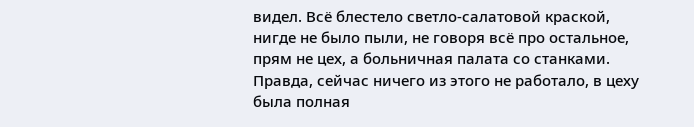видел. Всё блестело светло-салатовой краской, нигде не было пыли, не говоря всё про остальное, прям не цех, а больничная палата со станками. Правда, сейчас ничего из этого не работало, в цеху была полная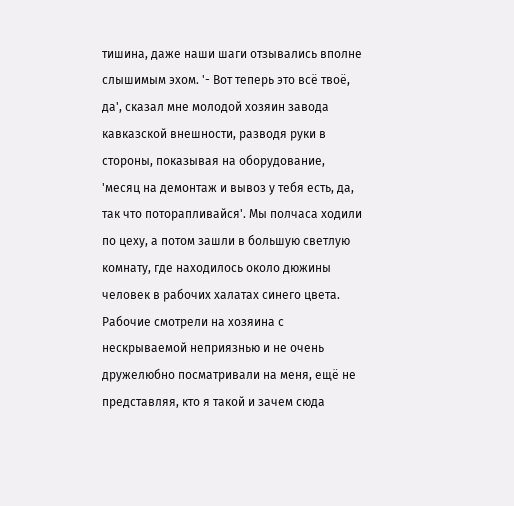тишина, даже наши шаги отзывались вполне слышимым эхом. '- Вот теперь это всё твоё, да', сказал мне молодой хозяин завода кавказской внешности, разводя руки в стороны, показывая на оборудование, 'месяц на демонтаж и вывоз у тебя есть, да, так что поторапливайся'. Мы полчаса ходили по цеху, а потом зашли в большую светлую комнату, где находилось около дюжины человек в рабочих халатах синего цвета. Рабочие смотрели на хозяина с нескрываемой неприязнью и не очень дружелюбно посматривали на меня, ещё не представляя, кто я такой и зачем сюда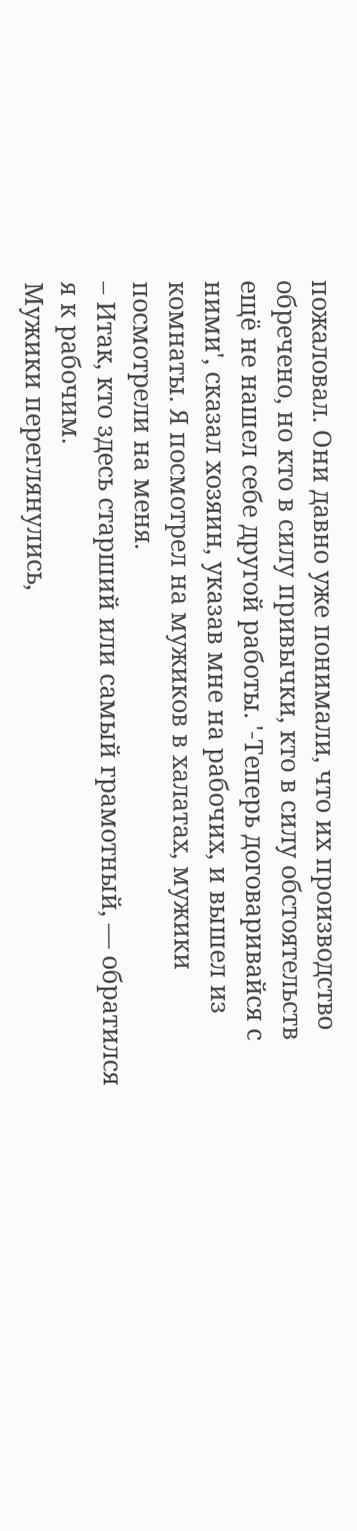пожаловал. Они давно уже понимали, что их производство обречено, но кто в силу привычки, кто в силу обстоятельств ещё не нашел себе другой работы. '-Теперь договаривайся с ними', сказал хозяин, указав мне на рабочих, и вышел из комнаты. Я посмотрел на мужиков в халатах, мужики посмотрели на меня.
– Итак, кто здесь старший или самый грамотный, — обратился я к рабочим.
Мужики переглянулись,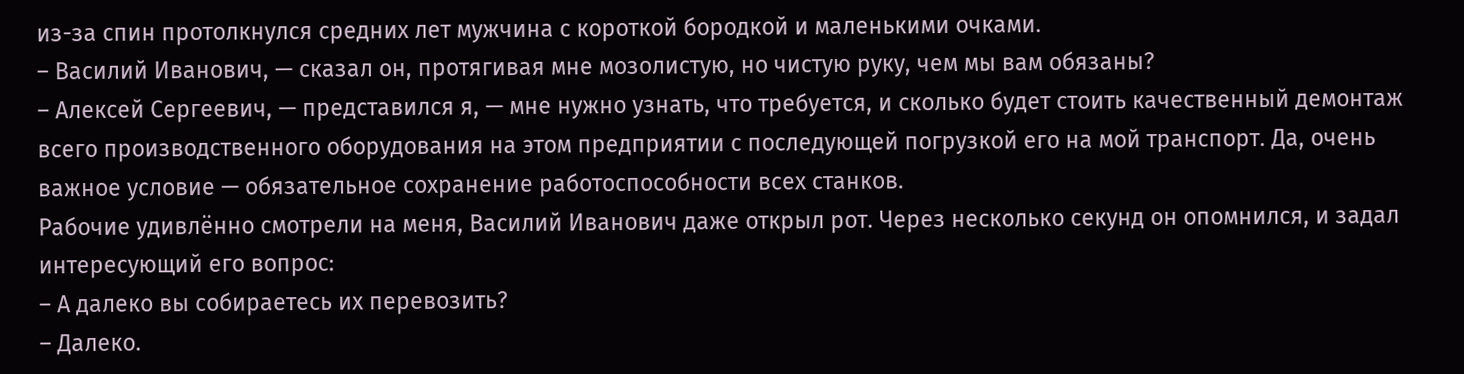из-за спин протолкнулся средних лет мужчина с короткой бородкой и маленькими очками.
– Василий Иванович, — сказал он, протягивая мне мозолистую, но чистую руку, чем мы вам обязаны?
– Алексей Сергеевич, — представился я, — мне нужно узнать, что требуется, и сколько будет стоить качественный демонтаж всего производственного оборудования на этом предприятии с последующей погрузкой его на мой транспорт. Да, очень важное условие — обязательное сохранение работоспособности всех станков.
Рабочие удивлённо смотрели на меня, Василий Иванович даже открыл рот. Через несколько секунд он опомнился, и задал интересующий его вопрос:
– А далеко вы собираетесь их перевозить?
– Далеко.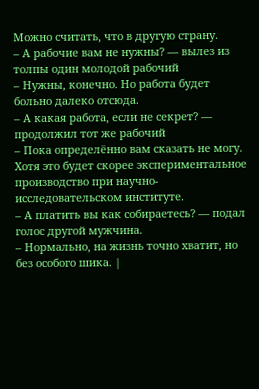Можно считать, что в другую страну.
– А рабочие вам не нужны? — вылез из толпы один молодой рабочий
– Нужны, конечно. Но работа будет больно далеко отсюда.
– А какая работа, если не секрет? — продолжил тот же рабочий
– Пока определённо вам сказать не могу. Хотя это будет скорее экспериментальное производство при научно-исследовательском институте.
– А платить вы как собираетесь? — подал голос другой мужчина.
– Нормально, на жизнь точно хватит, но без особого шика. |